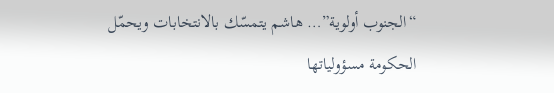“الجنوب أولوية”… هاشم يتمسّك بالانتخابات ويحمّل الحكومة مسؤولياتها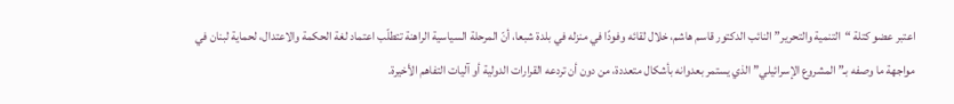اعتبر عضو كتلة “التنمية والتحرير” النائب الدكتور قاسم هاشم، خلال لقائه وفودًا في منزله في بلدة شبعا، أنّ المرحلة السياسية الراهنة تتطلّب اعتماد لغة الحكمة والاعتدال، لحماية لبنان في مواجهة ما وصفه بـ”المشروع الإسرائيلي” الذي يستمر بعدوانه بأشكال متعددة، من دون أن تردعه القرارات الدولية أو آليات التفاهم الأخيرة.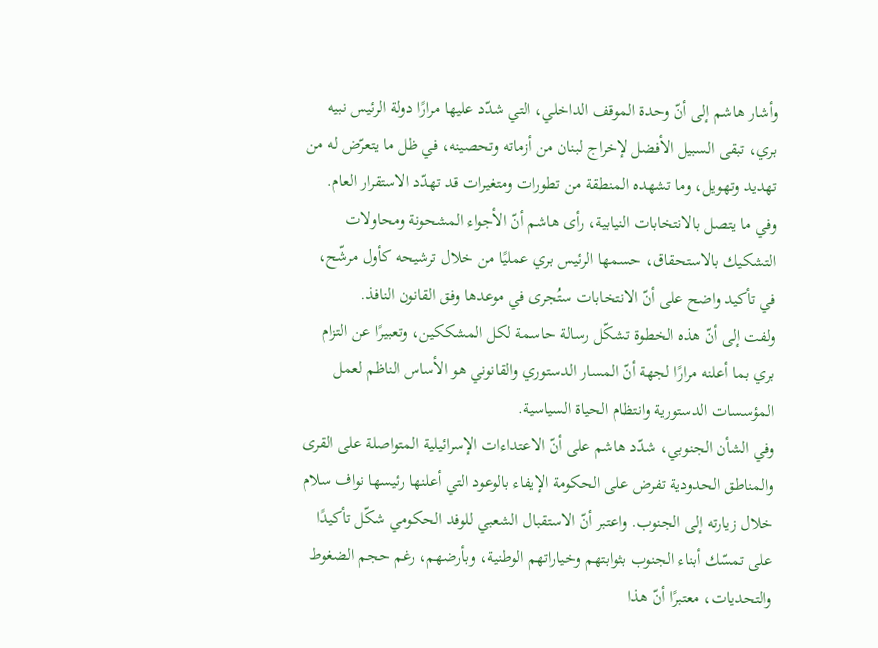وأشار هاشم إلى أنّ وحدة الموقف الداخلي، التي شدّد عليها مرارًا دولة الرئيس نبيه بري، تبقى السبيل الأفضل لإخراج لبنان من أزماته وتحصينه، في ظل ما يتعرّض له من تهديد وتهويل، وما تشهده المنطقة من تطورات ومتغيرات قد تهدّد الاستقرار العام.
وفي ما يتصل بالانتخابات النيابية، رأى هاشم أنّ الأجواء المشحونة ومحاولات التشكيك بالاستحقاق، حسمها الرئيس بري عمليًا من خلال ترشيحه كأول مرشّح، في تأكيد واضح على أنّ الانتخابات ستُجرى في موعدها وفق القانون النافذ.
ولفت إلى أنّ هذه الخطوة تشكّل رسالة حاسمة لكل المشككين، وتعبيرًا عن التزام بري بما أعلنه مرارًا لجهة أنّ المسار الدستوري والقانوني هو الأساس الناظم لعمل المؤسسات الدستورية وانتظام الحياة السياسية.
وفي الشأن الجنوبي، شدّد هاشم على أنّ الاعتداءات الإسرائيلية المتواصلة على القرى والمناطق الحدودية تفرض على الحكومة الإيفاء بالوعود التي أعلنها رئيسها نواف سلام خلال زيارته إلى الجنوب. واعتبر أنّ الاستقبال الشعبي للوفد الحكومي شكّل تأكيدًا على تمسّك أبناء الجنوب بثوابتهم وخياراتهم الوطنية، وبأرضهم، رغم حجم الضغوط والتحديات، معتبرًا أنّ هذا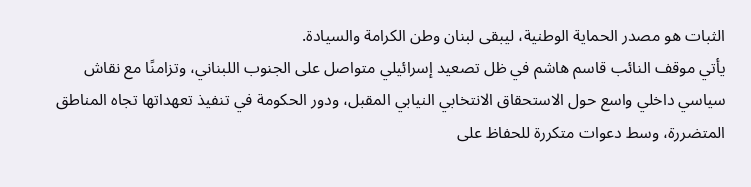الثبات هو مصدر الحماية الوطنية، ليبقى لبنان وطن الكرامة والسيادة.
يأتي موقف النائب قاسم هاشم في ظل تصعيد إسرائيلي متواصل على الجنوب اللبناني، وتزامنًا مع نقاش سياسي داخلي واسع حول الاستحقاق الانتخابي النيابي المقبل، ودور الحكومة في تنفيذ تعهداتها تجاه المناطق المتضررة، وسط دعوات متكررة للحفاظ على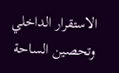الاستقرار الداخلي وتحصين الساحة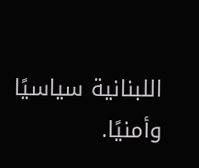اللبنانية سياسيًا وأمنيًا.